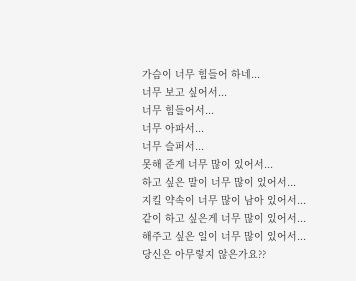가슴이 너무 힘들어 하네...
너무 보고 싶어서...
너무 힘들어서...
너무 아파서...
너무 슬퍼서...
못해 준게 너무 많이 있어서...
하고 싶은 말이 너무 많이 있어서...
지킬 약속이 너무 많이 남아 있어서...
같이 하고 싶은게 너무 많이 있어서...
해주고 싶은 일이 너무 많이 있어서...
당신은 아무렇지 않은가요??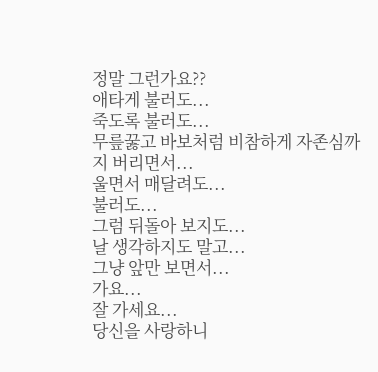정말 그런가요??
애타게 불러도...
죽도록 불러도...
무릎꿇고 바보처럼 비참하게 자존심까지 버리면서...
울면서 매달려도...
불러도...
그럼 뒤돌아 보지도...
날 생각하지도 말고...
그냥 앞만 보면서...
가요...
잘 가세요...
당신을 사랑하니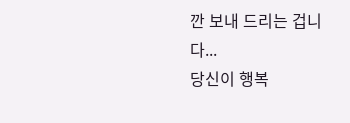깐 보내 드리는 겁니다...
당신이 행복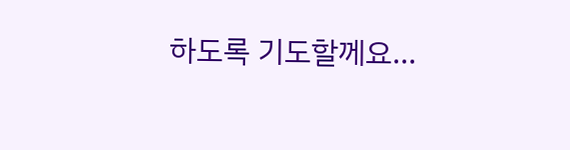하도록 기도할께요...